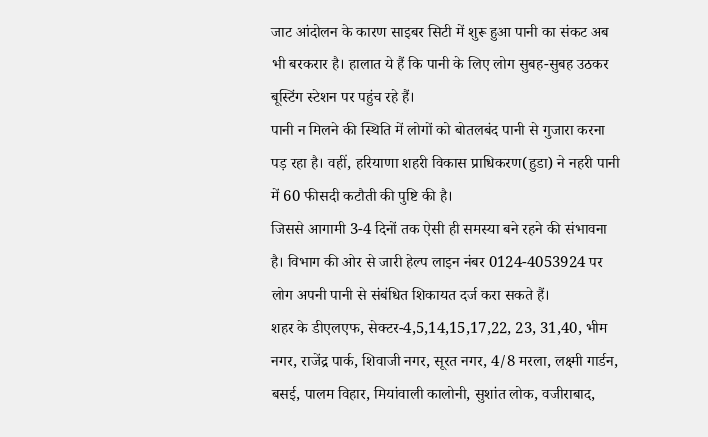जाट आंदोलन के कारण साइबर सिटी में शुरू हुआ पानी का संकट अब भी बरकरार है। हालात ये हैं कि पानी के लिए लोग सुबह-सुबह उठकर बूस्टिंग स्टेशन पर पहुंच रहे हैं।
पानी न मिलने की स्थिति में लोगों को बोतलबंद पानी से गुजारा करना पड़ रहा है। वहीं, हरियाणा शहरी विकास प्राधिकरण(हुडा) ने नहरी पानी में 60 फीसदी कटौती की पुष्टि की है।
जिससे आगामी 3-4 दिनों तक ऐसी ही समस्या बने रहने की संभावना है। विभाग की ओर से जारी हेल्प लाइन नंबर 0124-4053924 पर लोग अपनी पानी से संबंधित शिकायत दर्ज करा सकते हैं।
शहर के डीएलएफ, सेक्टर-4,5,14,15,17,22, 23, 31,40, भीम नगर, राजेंद्र पार्क, शिवाजी नगर, सूरत नगर, 4/8 मरला, लक्ष्मी गार्डन, बसई, पालम विहार, मियांवाली कालोनी, सुशांत लोक, वजीराबाद,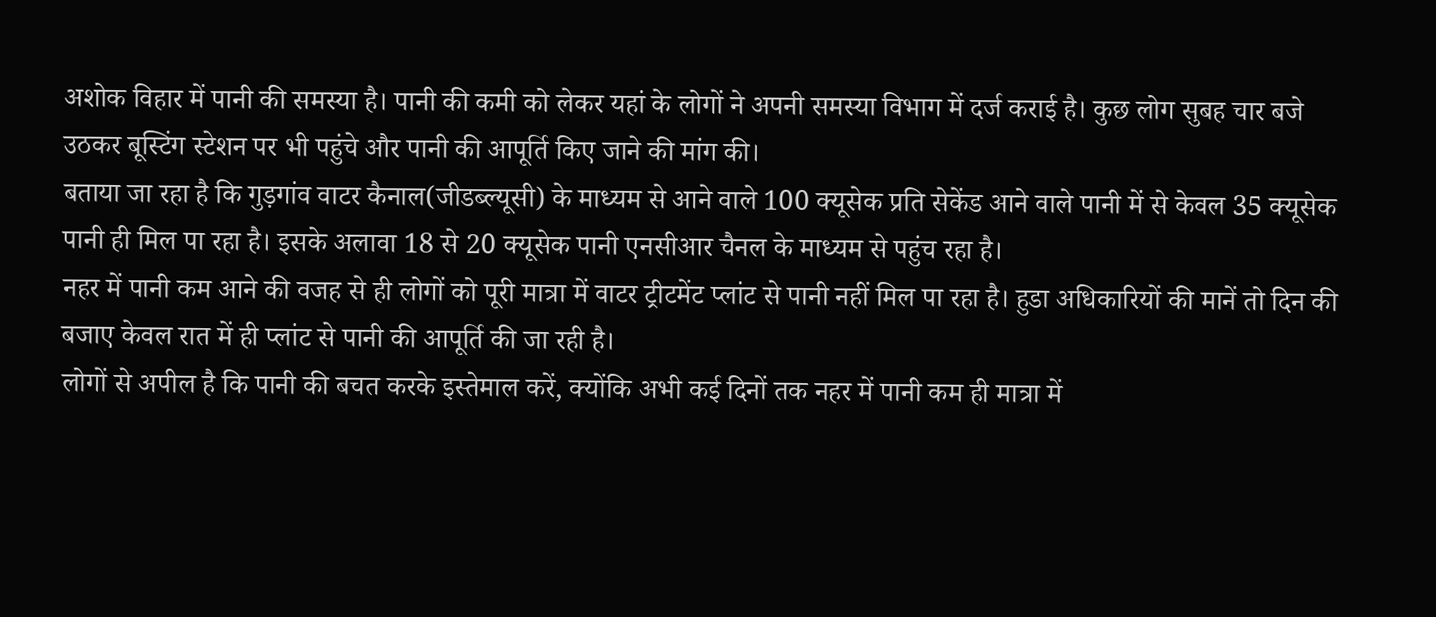अशोक विहार में पानी की समस्या है। पानी की कमी को लेकर यहां के लोगों ने अपनी समस्या विभाग में दर्ज कराई है। कुछ लोग सुबह चार बजे उठकर बूस्टिंग स्टेशन पर भी पहुंचे और पानी की आपूर्ति किए जाने की मांग की।
बताया जा रहा है कि गुड़गांव वाटर कैनाल(जीडब्ल्यूसी) के माध्यम से आने वाले 100 क्यूसेक प्रति सेकेंड आने वाले पानी में से केवल 35 क्यूसेक पानी ही मिल पा रहा है। इसके अलावा 18 से 20 क्यूसेक पानी एनसीआर चैनल के माध्यम से पहुंच रहा है।
नहर में पानी कम आने की वजह से ही लोगों को पूरी मात्रा में वाटर ट्रीटमेंट प्लांट से पानी नहीं मिल पा रहा है। हुडा अधिकारियों की मानें तो दिन की बजाए केवल रात में ही प्लांट से पानी की आपूर्ति की जा रही है।
लोगों से अपील है कि पानी की बचत करके इस्तेमाल करें, क्योंकि अभी कई दिनों तक नहर में पानी कम ही मात्रा में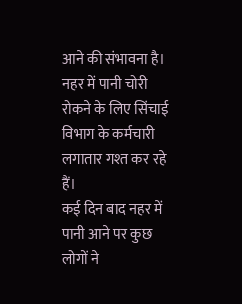आने की संभावना है। नहर में पानी चोरी रोकने के लिए सिंचाई विभाग के कर्मचारी लगातार गश्त कर रहे हैं।
कई दिन बाद नहर में पानी आने पर कुछ लोगों ने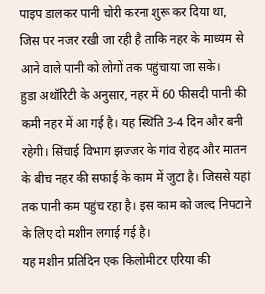पाइप डालकर पानी चोरी करना शुरू कर दिया था, जिस पर नजर रखी जा रही है ताकि नहर के माध्यम से आने वाले पानी को लोगों तक पहुंचाया जा सके।
हुडा अथॉरिटी के अनुसार, नहर में 60 फीसदी पानी की कमी नहर में आ गई है। यह स्थिति 3-4 दिन और बनी रहेगी। सिंचाई विभाग झज्जर के गांव रोहद और मातन के बीच नहर की सफाई के काम में जुटा है। जिससे यहां तक पानी कम पहुंच रहा है। इस काम को जल्द निपटाने के लिए दो मशीन लगाई गई है।
यह मशीन प्रतिदिन एक किलोमीटर एरिया की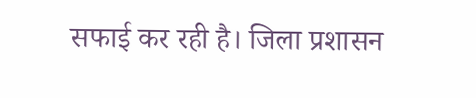सफाई कर रही है। जिला प्रशासन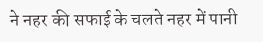ने नहर की सफाई के चलते नहर में पानी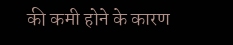की कमी होने के कारण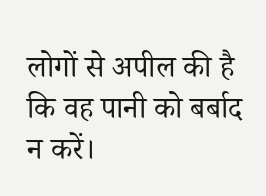लोगों से अपील की है कि वह पानी को बर्बाद न करें।